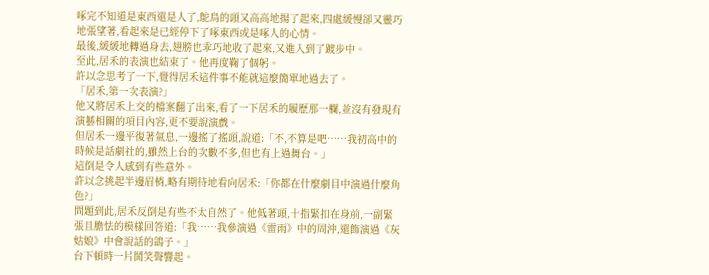啄完不知道是東西還是人了,鴕鳥的頭又高高地揚了起來,四處緩慢卻又靈巧地張望著,看起來是已經停下了啄東西或是啄人的心情。
最後,緩緩地轉過身去,翅膀也乖巧地收了起來,又進入到了踱步中。
至此,居禾的表演也結束了。他再度鞠了個躬。
許以念思考了一下,覺得居禾這件事不能就這麼簡單地過去了。
「居禾,第一次表演?」
他又將居禾上交的檔案翻了出來,看了一下居禾的履歷那一欄,並沒有發現有演藝相關的項目內容,更不要說演戲。
但居禾一邊平復著氣息,一邊搖了搖頭,說道:「不,不算是吧……我初高中的時候是話劇社的,雖然上台的次數不多,但也有上過舞台。」
這倒是令人感到有些意外。
許以念挑起半邊眉梢,略有期待地看向居禾:「你都在什麼劇目中演過什麼角色?」
問題到此,居禾反倒是有些不太自然了。他低著頭,十指緊扣在身前,一副緊張且膽怯的模樣回答道:「我……我參演過《雷雨》中的周沖,還飾演過《灰姑娘》中會說話的鴿子。」
台下頓時一片鬨笑聲響起。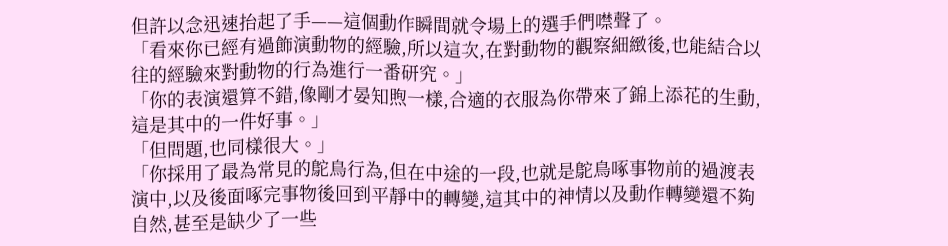但許以念迅速抬起了手——這個動作瞬間就令場上的選手們噤聲了。
「看來你已經有過飾演動物的經驗,所以這次,在對動物的觀察細緻後,也能結合以往的經驗來對動物的行為進行一番研究。」
「你的表演還算不錯,像剛才晏知煦一樣,合適的衣服為你帶來了錦上添花的生動,這是其中的一件好事。」
「但問題,也同樣很大。」
「你採用了最為常見的鴕鳥行為,但在中途的一段,也就是鴕鳥啄事物前的過渡表演中,以及後面啄完事物後回到平靜中的轉變,這其中的神情以及動作轉變還不夠自然,甚至是缺少了一些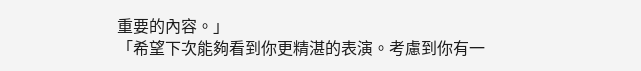重要的內容。」
「希望下次能夠看到你更精湛的表演。考慮到你有一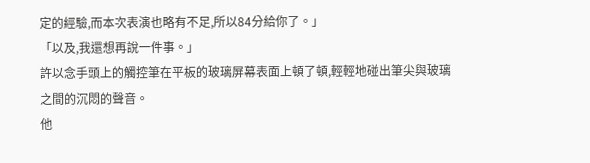定的經驗,而本次表演也略有不足,所以84分給你了。」
「以及,我還想再說一件事。」
許以念手頭上的觸控筆在平板的玻璃屏幕表面上頓了頓,輕輕地碰出筆尖與玻璃之間的沉悶的聲音。
他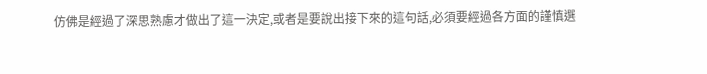仿佛是經過了深思熟慮才做出了這一決定,或者是要說出接下來的這句話,必須要經過各方面的謹慎選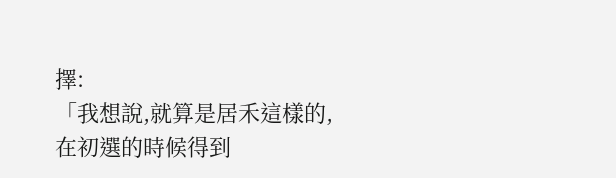擇:
「我想說,就算是居禾這樣的,在初選的時候得到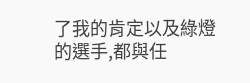了我的肯定以及綠燈的選手,都與任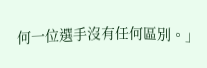何一位選手沒有任何區別。」